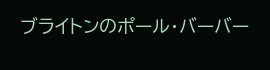ブライトンのポール・バーバー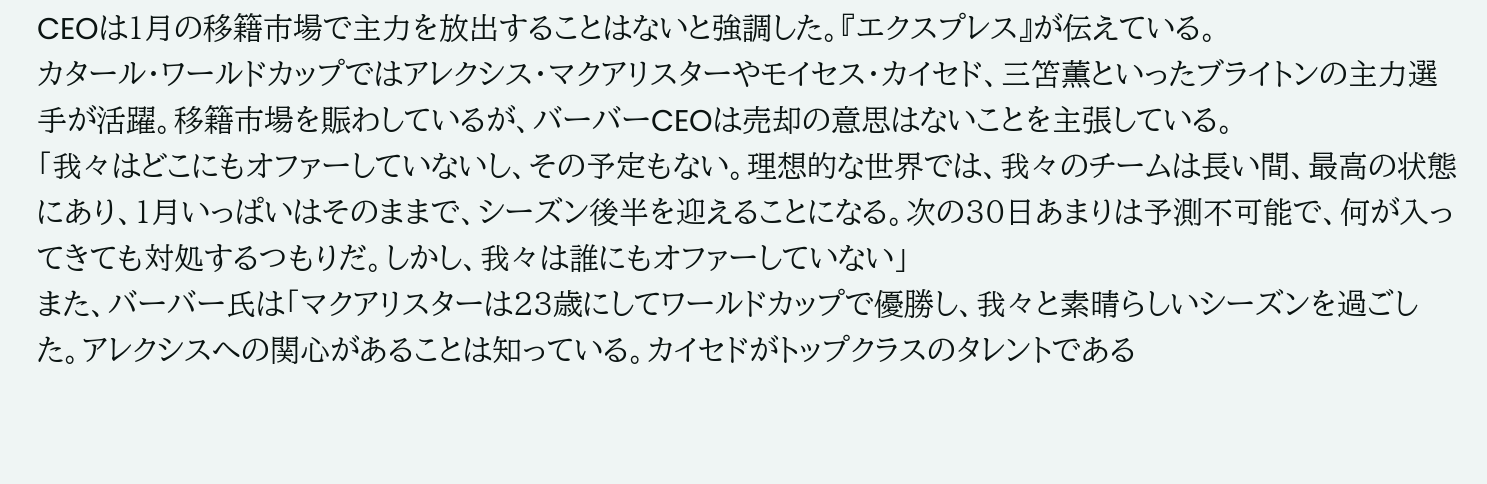CEOは1月の移籍市場で主力を放出することはないと強調した。『エクスプレス』が伝えている。
カタール・ワールドカップではアレクシス・マクアリスターやモイセス・カイセド、三笘薫といったブライトンの主力選手が活躍。移籍市場を賑わしているが、バーバーCEOは売却の意思はないことを主張している。
「我々はどこにもオファーしていないし、その予定もない。理想的な世界では、我々のチームは長い間、最高の状態にあり、1月いっぱいはそのままで、シーズン後半を迎えることになる。次の30日あまりは予測不可能で、何が入ってきても対処するつもりだ。しかし、我々は誰にもオファーしていない」
また、バーバー氏は「マクアリスターは23歳にしてワールドカップで優勝し、我々と素晴らしいシーズンを過ごした。アレクシスへの関心があることは知っている。カイセドがトップクラスのタレントである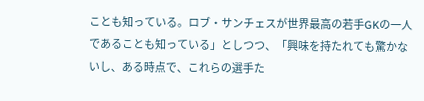ことも知っている。ロブ・サンチェスが世界最高の若手GKの一人であることも知っている」としつつ、「興味を持たれても驚かないし、ある時点で、これらの選手た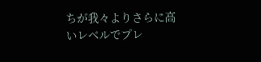ちが我々よりさらに高いレベルでプレ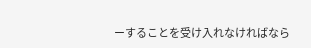ーすることを受け入れなければなら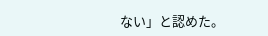ない」と認めた。